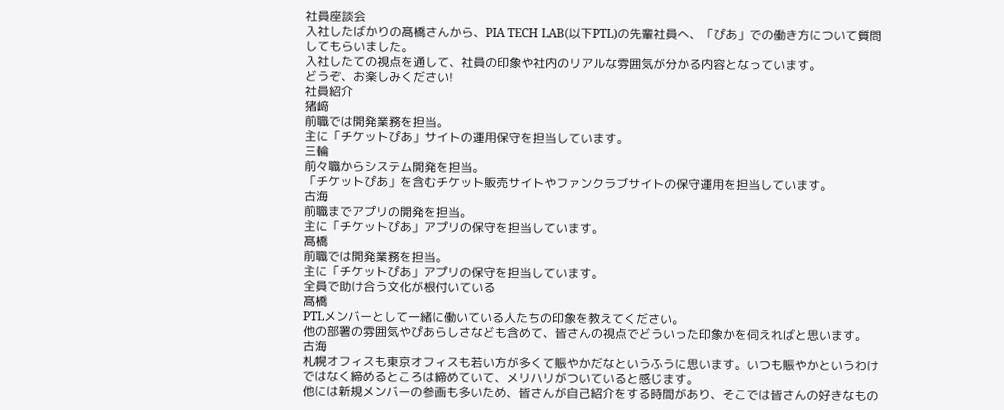社員座談会
入社したばかりの髙橋さんから、PIA TECH LAB(以下PTL)の先輩社員へ、「ぴあ」での働き方について質問してもらいました。
入社したての視点を通して、社員の印象や社内のリアルな雰囲気が分かる内容となっています。
どうぞ、お楽しみください!
社員紹介
猪﨑
前職では開発業務を担当。
主に「チケットぴあ」サイトの運用保守を担当しています。
三輪
前々職からシステム開発を担当。
「チケットぴあ」を含むチケット販売サイトやファンクラブサイトの保守運用を担当しています。
古海
前職までアプリの開発を担当。
主に「チケットぴあ」アプリの保守を担当しています。
髙橋
前職では開発業務を担当。
主に「チケットぴあ」アプリの保守を担当しています。
全員で助け合う文化が根付いている
髙橋
PTLメンバーとして一緒に働いている人たちの印象を教えてください。
他の部署の雰囲気やぴあらしさなども含めて、皆さんの視点でどういった印象かを伺えればと思います。
古海
札幌オフィスも東京オフィスも若い方が多くて賑やかだなというふうに思います。いつも賑やかというわけではなく締めるところは締めていて、メリハリがついていると感じます。
他には新規メンバーの参画も多いため、皆さんが自己紹介をする時間があり、そこでは皆さんの好きなもの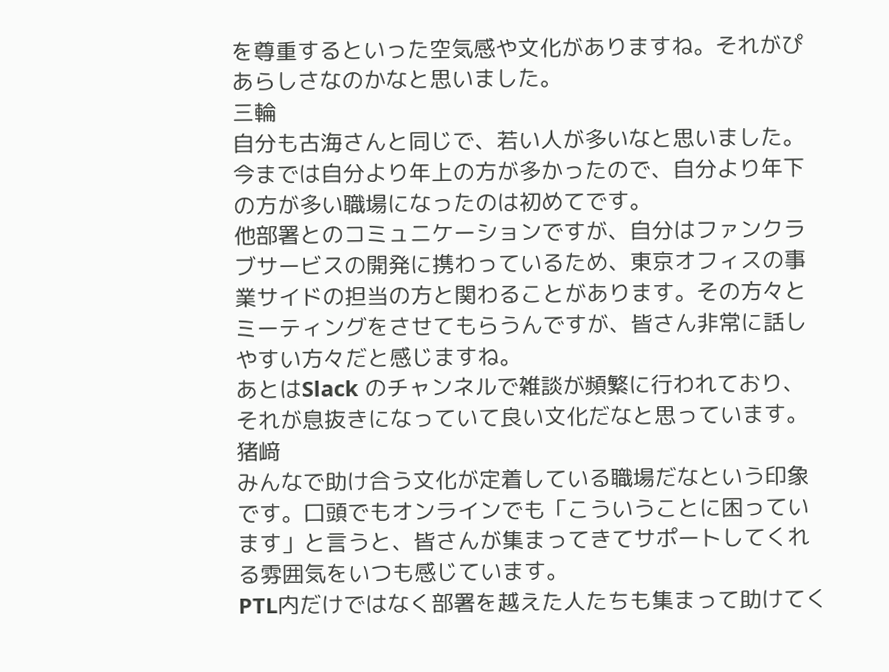を尊重するといった空気感や文化がありますね。それがぴあらしさなのかなと思いました。
三輪
自分も古海さんと同じで、若い人が多いなと思いました。今までは自分より年上の方が多かったので、自分より年下の方が多い職場になったのは初めてです。
他部署とのコミュニケーションですが、自分はファンクラブサービスの開発に携わっているため、東京オフィスの事業サイドの担当の方と関わることがあります。その方々とミーティングをさせてもらうんですが、皆さん非常に話しやすい方々だと感じますね。
あとはSlack のチャンネルで雑談が頻繁に行われており、それが息抜きになっていて良い文化だなと思っています。
猪﨑
みんなで助け合う文化が定着している職場だなという印象です。口頭でもオンラインでも「こういうことに困っています」と言うと、皆さんが集まってきてサポートしてくれる雰囲気をいつも感じています。
PTL内だけではなく部署を越えた人たちも集まって助けてく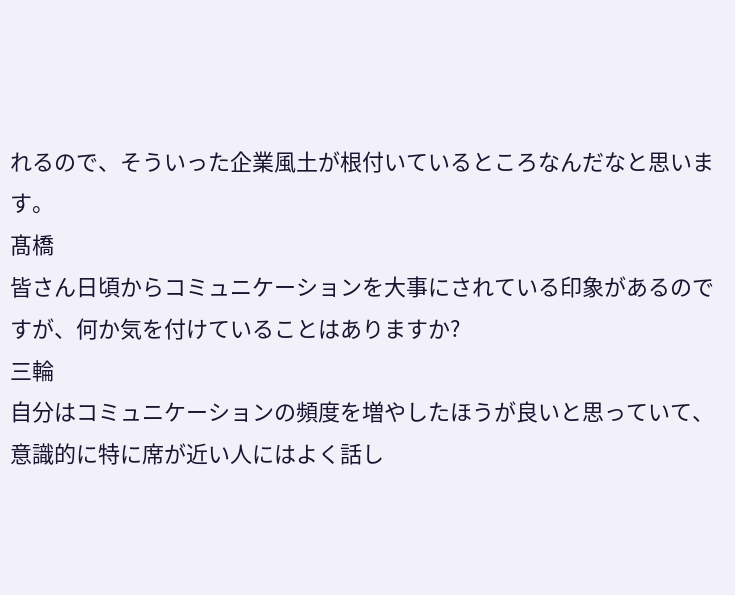れるので、そういった企業風土が根付いているところなんだなと思います。
髙橋
皆さん日頃からコミュニケーションを大事にされている印象があるのですが、何か気を付けていることはありますか?
三輪
自分はコミュニケーションの頻度を増やしたほうが良いと思っていて、意識的に特に席が近い人にはよく話し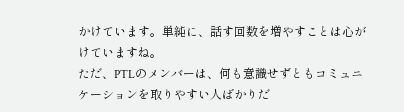かけています。単純に、話す回数を増やすことは心がけていますね。
ただ、PTLのメンバーは、何も意識せずともコミュニケーションを取りやすい人ばかりだ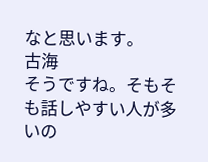なと思います。
古海
そうですね。そもそも話しやすい人が多いの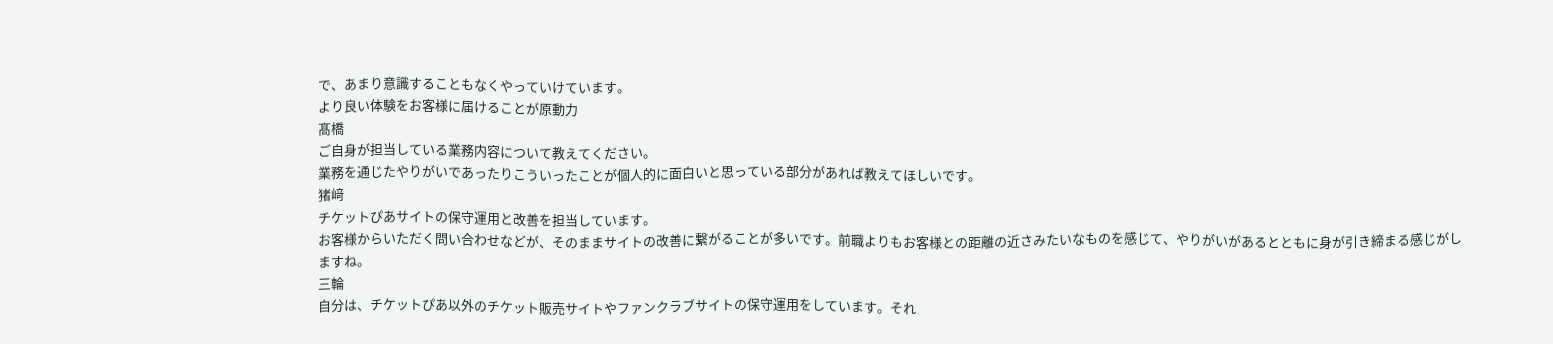で、あまり意識することもなくやっていけています。
より良い体験をお客様に届けることが原動力
髙橋
ご自身が担当している業務内容について教えてください。
業務を通じたやりがいであったりこういったことが個人的に面白いと思っている部分があれば教えてほしいです。
猪﨑
チケットぴあサイトの保守運用と改善を担当しています。
お客様からいただく問い合わせなどが、そのままサイトの改善に繋がることが多いです。前職よりもお客様との距離の近さみたいなものを感じて、やりがいがあるとともに身が引き締まる感じがしますね。
三輪
自分は、チケットぴあ以外のチケット販売サイトやファンクラブサイトの保守運用をしています。それ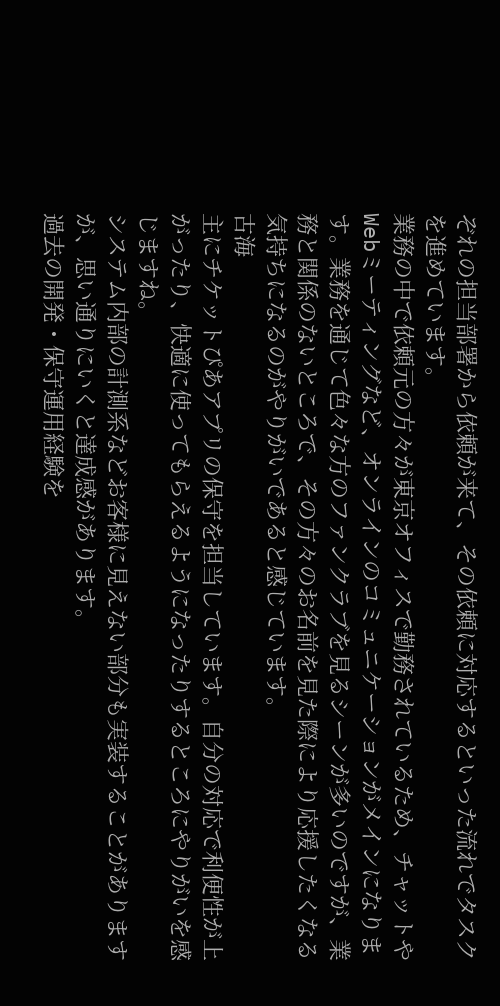ぞれの担当部署から依頼が来て、その依頼に対応するといった流れでタスクを進めています。
業務の中で依頼元の方々が東京オフィスで勤務されているため、チャットやWebミーティングなど、オンラインのコミュニケーションがメインになります。業務を通じて色々な方のファンクラブを見るシーンが多いのですが、業務と関係のないところで、その方々のお名前を見た際により応援したくなる気持ちになるのがやりがいであると感じています。
古海
主にチケットぴあアプリの保守を担当しています。自分の対応で利便性が上がったり、快適に使ってもらえるようになったりするところにやりがいを感じますね。
システム内部の計測系などお客様に見えない部分も実装することがありますが、思い通りにいくと達成感があります。
過去の開発・保守運用経験を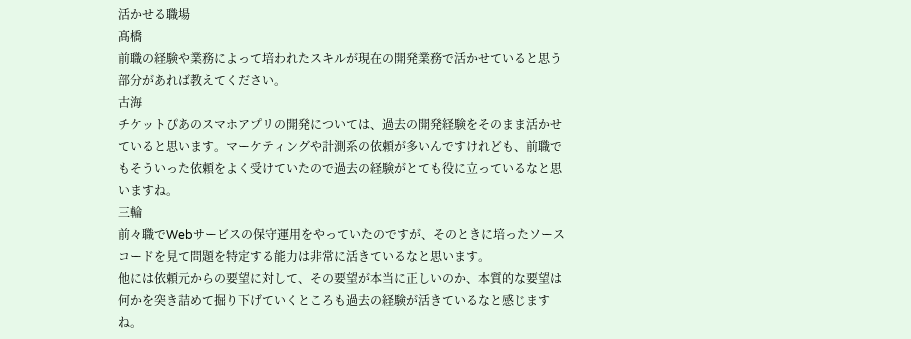活かせる職場
髙橋
前職の経験や業務によって培われたスキルが現在の開発業務で活かせていると思う部分があれば教えてください。
古海
チケットぴあのスマホアプリの開発については、過去の開発経験をそのまま活かせていると思います。マーケティングや計測系の依頼が多いんですけれども、前職でもそういった依頼をよく受けていたので過去の経験がとても役に立っているなと思いますね。
三輪
前々職でWebサービスの保守運用をやっていたのですが、そのときに培ったソースコードを見て問題を特定する能力は非常に活きているなと思います。
他には依頼元からの要望に対して、その要望が本当に正しいのか、本質的な要望は何かを突き詰めて掘り下げていくところも過去の経験が活きているなと感じますね。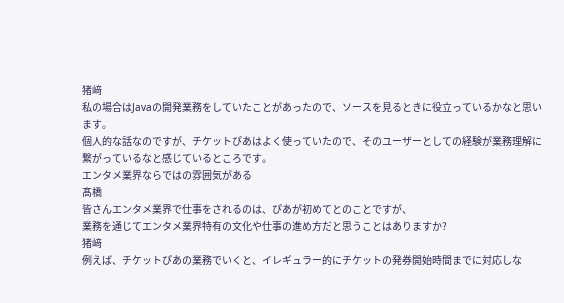猪﨑
私の場合はJavaの開発業務をしていたことがあったので、ソースを見るときに役立っているかなと思います。
個人的な話なのですが、チケットぴあはよく使っていたので、そのユーザーとしての経験が業務理解に繋がっているなと感じているところです。
エンタメ業界ならではの雰囲気がある
髙橋
皆さんエンタメ業界で仕事をされるのは、ぴあが初めてとのことですが、
業務を通じてエンタメ業界特有の文化や仕事の進め方だと思うことはありますか?
猪﨑
例えば、チケットぴあの業務でいくと、イレギュラー的にチケットの発券開始時間までに対応しな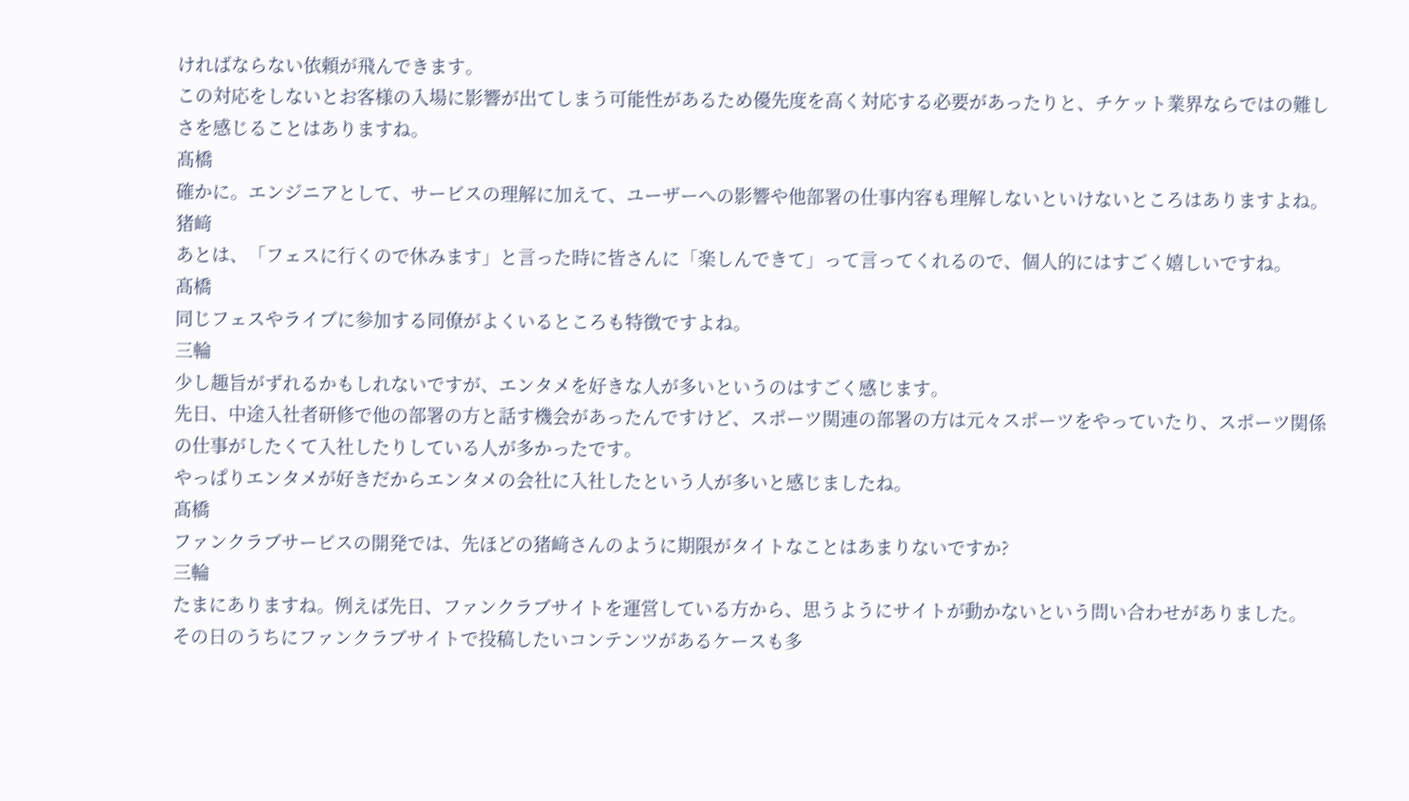ければならない依頼が飛んできます。
この対応をしないとお客様の入場に影響が出てしまう可能性があるため優先度を高く対応する必要があったりと、チケット業界ならではの難しさを感じることはありますね。
髙橋
確かに。エンジニアとして、サービスの理解に加えて、ユーザーへの影響や他部署の仕事内容も理解しないといけないところはありますよね。
猪﨑
あとは、「フェスに行くので休みます」と言った時に皆さんに「楽しんできて」って言ってくれるので、個人的にはすごく嬉しいですね。
髙橋
同じフェスやライブに参加する同僚がよくいるところも特徴ですよね。
三輪
少し趣旨がずれるかもしれないですが、エンタメを好きな人が多いというのはすごく感じます。
先日、中途入社者研修で他の部署の方と話す機会があったんですけど、スポーツ関連の部署の方は元々スポーツをやっていたり、スポーツ関係の仕事がしたくて入社したりしている人が多かったです。
やっぱりエンタメが好きだからエンタメの会社に入社したという人が多いと感じましたね。
髙橋
ファンクラブサービスの開発では、先ほどの猪﨑さんのように期限がタイトなことはあまりないですか?
三輪
たまにありますね。例えば先日、ファンクラブサイトを運営している方から、思うようにサイトが動かないという問い合わせがありました。
その日のうちにファンクラブサイトで投稿したいコンテンツがあるケースも多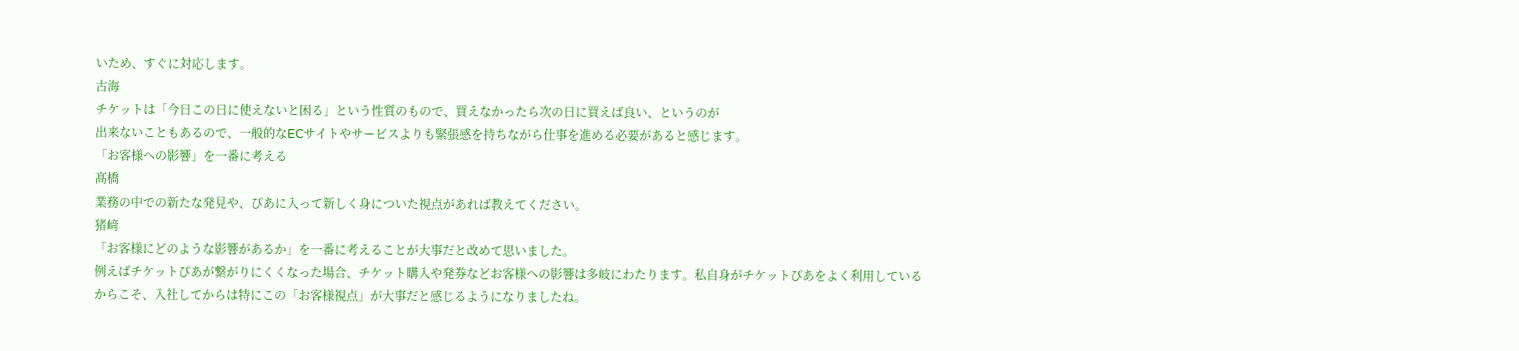いため、すぐに対応します。
古海
チケットは「今日この日に使えないと困る」という性質のもので、買えなかったら次の日に買えば良い、というのが
出来ないこともあるので、一般的なECサイトやサービスよりも緊張感を持ちながら仕事を進める必要があると感じます。
「お客様への影響」を一番に考える
髙橋
業務の中での新たな発見や、ぴあに入って新しく身についた視点があれば教えてください。
猪﨑
「お客様にどのような影響があるか」を一番に考えることが大事だと改めて思いました。
例えばチケットぴあが繋がりにくくなった場合、チケット購入や発券などお客様への影響は多岐にわたります。私自身がチケットぴあをよく利用しているからこそ、入社してからは特にこの「お客様視点」が大事だと感じるようになりましたね。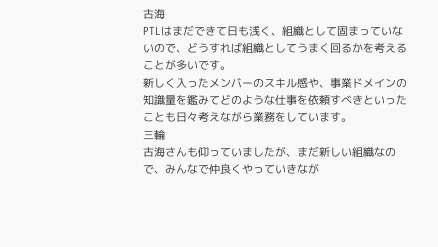古海
PTLはまだできて日も浅く、組織として固まっていないので、どうすれば組織としてうまく回るかを考えることが多いです。
新しく入ったメンバーのスキル感や、事業ドメインの知識量を鑑みてどのような仕事を依頼すべきといったことも日々考えながら業務をしています。
三輪
古海さんも仰っていましたが、まだ新しい組織なので、みんなで仲良くやっていきなが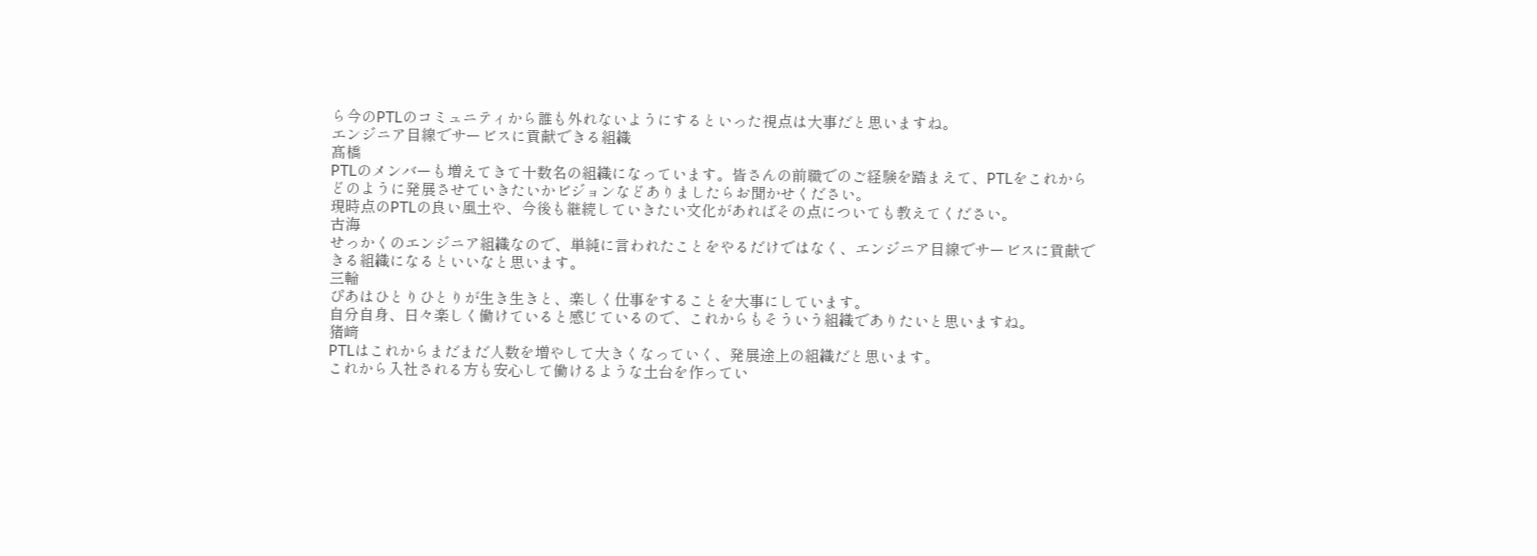ら今のPTLのコミュニティから誰も外れないようにするといった視点は大事だと思いますね。
エンジニア目線でサービスに貢献できる組織
髙橋
PTLのメンバーも増えてきて十数名の組織になっています。皆さんの前職でのご経験を踏まえて、PTLをこれからどのように発展させていきたいかビジョンなどありましたらお聞かせください。
現時点のPTLの良い風土や、今後も継続していきたい文化があればその点についても教えてください。
古海
せっかくのエンジニア組織なので、単純に言われたことをやるだけではなく、エンジニア目線でサービスに貢献できる組織になるといいなと思います。
三輪
ぴあはひとりひとりが生き生きと、楽しく仕事をすることを大事にしています。
自分自身、日々楽しく働けていると感じているので、これからもそういう組織でありたいと思いますね。
猪﨑
PTLはこれからまだまだ人数を増やして大きくなっていく、発展途上の組織だと思います。
これから入社される方も安心して働けるような土台を作ってい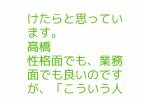けたらと思っています。
髙橋
性格面でも、業務面でも良いのですが、「こういう人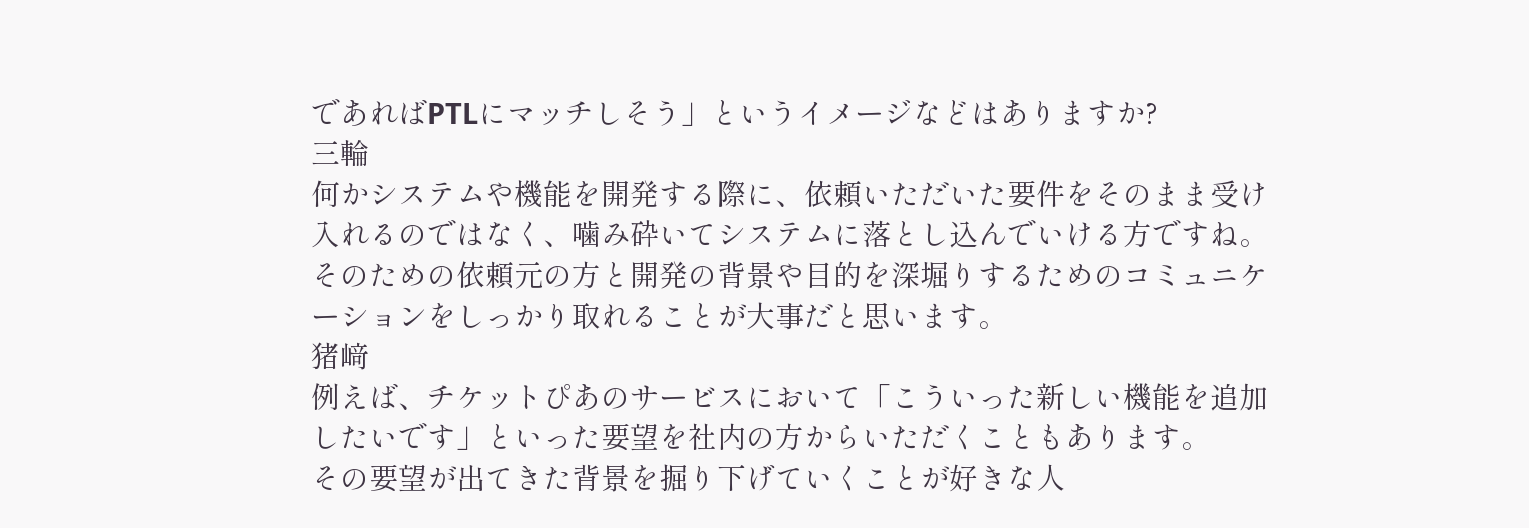であればPTLにマッチしそう」というイメージなどはありますか?
三輪
何かシステムや機能を開発する際に、依頼いただいた要件をそのまま受け入れるのではなく、噛み砕いてシステムに落とし込んでいける方ですね。
そのための依頼元の方と開発の背景や目的を深堀りするためのコミュニケーションをしっかり取れることが大事だと思います。
猪﨑
例えば、チケットぴあのサービスにおいて「こういった新しい機能を追加したいです」といった要望を社内の方からいただくこともあります。
その要望が出てきた背景を掘り下げていくことが好きな人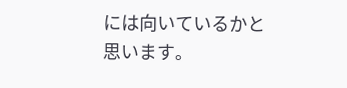には向いているかと思います。